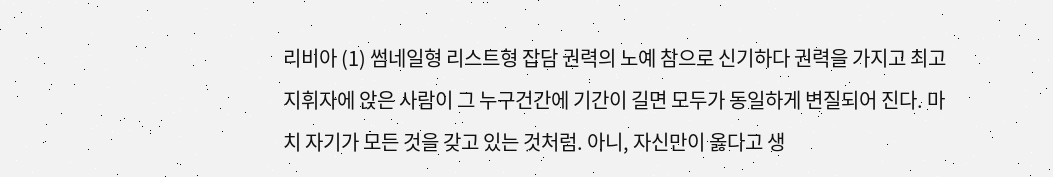리비아 (1) 썸네일형 리스트형 잡담 권력의 노예 참으로 신기하다 권력을 가지고 최고 지휘자에 앉은 사람이 그 누구건간에 기간이 길면 모두가 동일하게 변질되어 진다. 마치 자기가 모든 것을 갖고 있는 것처럼. 아니, 자신만이 옳다고 생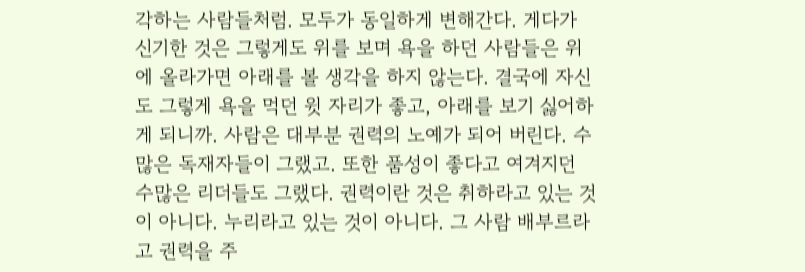각하는 사람들처럼. 모두가 동일하게 변해간다. 게다가 신기한 것은 그렇게도 위를 보며 욕을 하던 사람들은 위에 올라가면 아래를 볼 생각을 하지 않는다. 결국에 자신도 그렇게 욕을 먹던 윗 자리가 좋고, 아래를 보기 싫어하게 되니까. 사람은 대부분 권력의 노예가 되어 버린다. 수많은 독재자들이 그랬고. 또한 품성이 좋다고 여겨지던 수많은 리더들도 그랬다. 권력이란 것은 취하라고 있는 것이 아니다. 누리라고 있는 것이 아니다. 그 사람 배부르라고 권력을 주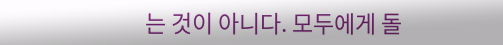는 것이 아니다. 모두에게 돌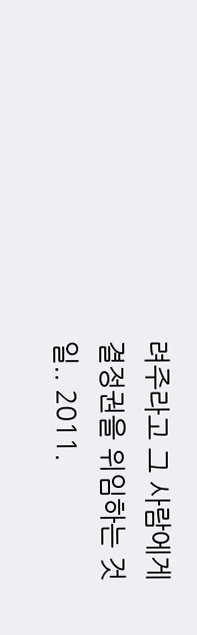려주라고 그 사람에게 결정권을 위임하는 것일.. 2011.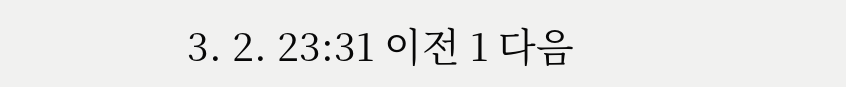3. 2. 23:31 이전 1 다음